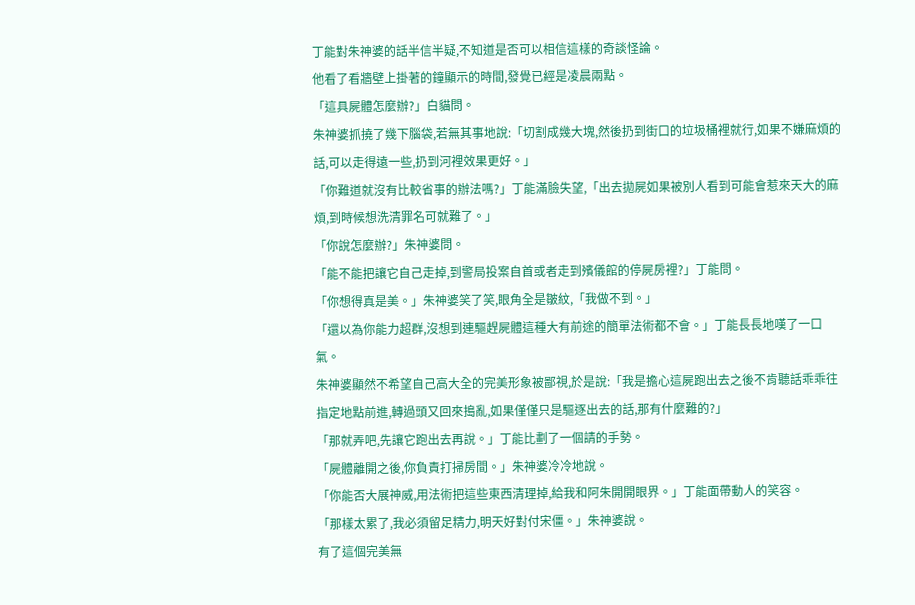丁能對朱神婆的話半信半疑,不知道是否可以相信這樣的奇談怪論。
他看了看牆壁上掛著的鐘顯示的時間,發覺已經是凌晨兩點。
「這具屍體怎麼辦?」白貓問。
朱神婆抓撓了幾下腦袋,若無其事地說:「切割成幾大塊,然後扔到街口的垃圾桶裡就行,如果不嫌麻煩的話,可以走得遠一些,扔到河裡效果更好。」
「你難道就沒有比較省事的辦法嗎?」丁能滿臉失望,「出去拋屍如果被別人看到可能會惹來天大的麻煩,到時候想洗清罪名可就難了。」
「你說怎麼辦?」朱神婆問。
「能不能把讓它自己走掉,到警局投案自首或者走到殯儀館的停屍房裡?」丁能問。
「你想得真是美。」朱神婆笑了笑,眼角全是皺紋,「我做不到。」
「還以為你能力超群,沒想到連驅趕屍體這種大有前途的簡單法術都不會。」丁能長長地嘆了一口氣。
朱神婆顯然不希望自己高大全的完美形象被鄙視,於是說:「我是擔心這屍跑出去之後不肯聽話乖乖往指定地點前進,轉過頭又回來搗亂,如果僅僅只是驅逐出去的話,那有什麼難的?」
「那就弄吧,先讓它跑出去再說。」丁能比劃了一個請的手勢。
「屍體離開之後,你負責打掃房間。」朱神婆冷冷地說。
「你能否大展神威,用法術把這些東西清理掉,給我和阿朱開開眼界。」丁能面帶動人的笑容。
「那樣太累了,我必須留足精力,明天好對付宋僵。」朱神婆說。
有了這個完美無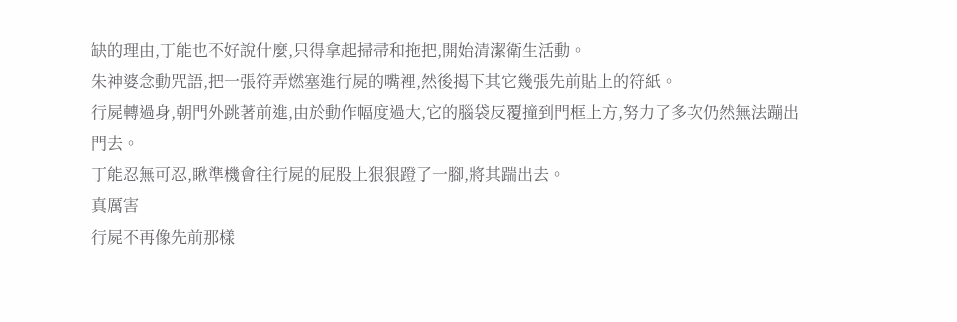缺的理由,丁能也不好說什麼,只得拿起掃帚和拖把,開始清潔衛生活動。
朱神婆念動咒語,把一張符弄燃塞進行屍的嘴裡,然後揭下其它幾張先前貼上的符紙。
行屍轉過身,朝門外跳著前進,由於動作幅度過大,它的腦袋反覆撞到門框上方,努力了多次仍然無法蹦出門去。
丁能忍無可忍,瞅準機會往行屍的屁股上狠狠蹬了一腳,將其踹出去。
真厲害
行屍不再像先前那樣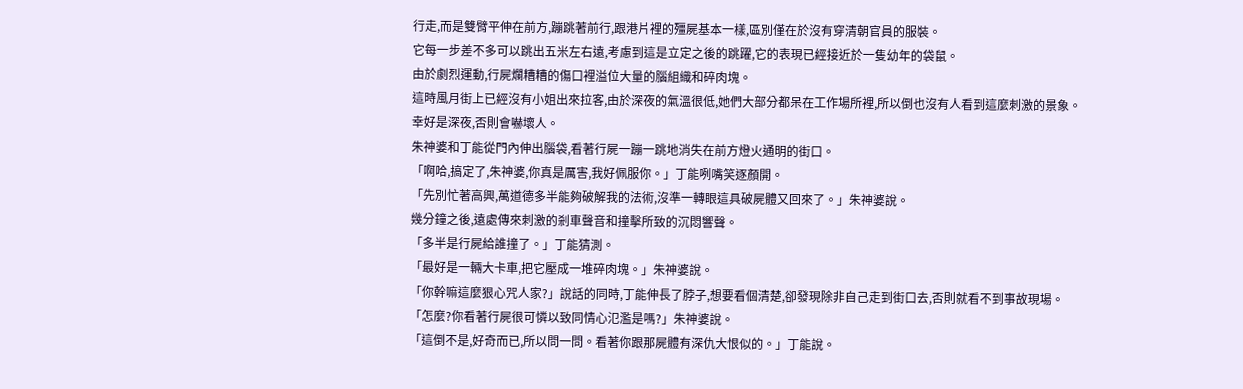行走,而是雙臂平伸在前方,蹦跳著前行,跟港片裡的殭屍基本一樣,區別僅在於沒有穿清朝官員的服裝。
它每一步差不多可以跳出五米左右遠,考慮到這是立定之後的跳躍,它的表現已經接近於一隻幼年的袋鼠。
由於劇烈運動,行屍爛糟糟的傷口裡溢位大量的腦組織和碎肉塊。
這時風月街上已經沒有小姐出來拉客,由於深夜的氣溫很低,她們大部分都呆在工作場所裡,所以倒也沒有人看到這麼刺激的景象。
幸好是深夜,否則會嚇壞人。
朱神婆和丁能從門內伸出腦袋,看著行屍一蹦一跳地消失在前方燈火通明的街口。
「啊哈,搞定了,朱神婆,你真是厲害,我好佩服你。」丁能咧嘴笑逐顏開。
「先別忙著高興,萬道德多半能夠破解我的法術,沒準一轉眼這具破屍體又回來了。」朱神婆說。
幾分鐘之後,遠處傳來刺激的剎車聲音和撞擊所致的沉悶響聲。
「多半是行屍給誰撞了。」丁能猜測。
「最好是一輛大卡車,把它壓成一堆碎肉塊。」朱神婆說。
「你幹嘛這麼狠心咒人家?」說話的同時,丁能伸長了脖子,想要看個清楚,卻發現除非自己走到街口去,否則就看不到事故現場。
「怎麼?你看著行屍很可憐以致同情心氾濫是嗎?」朱神婆說。
「這倒不是,好奇而已,所以問一問。看著你跟那屍體有深仇大恨似的。」丁能說。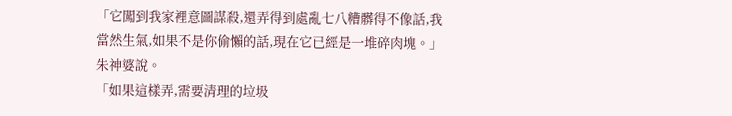「它闖到我家裡意圖謀殺,還弄得到處亂七八糟髒得不像話,我當然生氣,如果不是你偷懶的話,現在它已經是一堆碎肉塊。」朱神婆說。
「如果這樣弄,需要清理的垃圾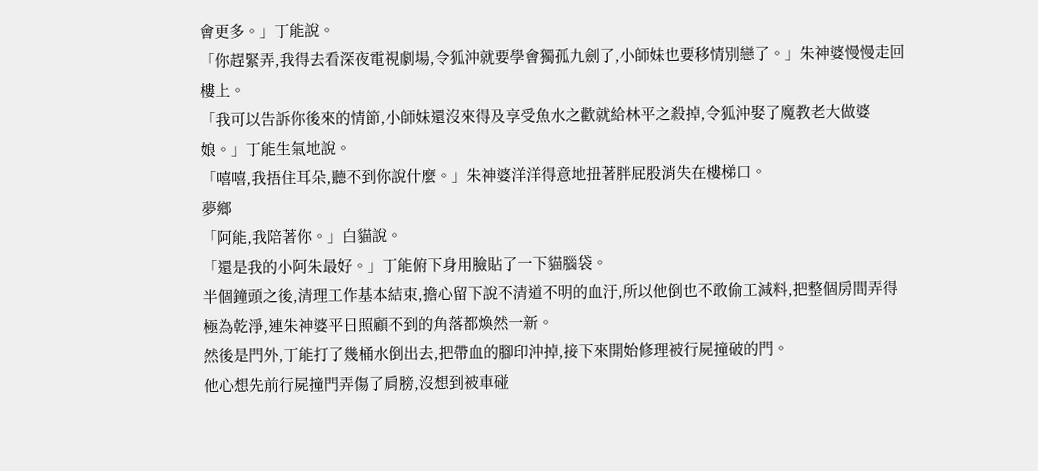會更多。」丁能說。
「你趕緊弄,我得去看深夜電視劇場,令狐沖就要學會獨孤九劍了,小師妹也要移情別戀了。」朱神婆慢慢走回樓上。
「我可以告訴你後來的情節,小師妹還沒來得及享受魚水之歡就給林平之殺掉,令狐沖娶了魔教老大做婆娘。」丁能生氣地說。
「嘻嘻,我捂住耳朵,聽不到你說什麼。」朱神婆洋洋得意地扭著胖屁股消失在樓梯口。
夢鄉
「阿能,我陪著你。」白貓說。
「還是我的小阿朱最好。」丁能俯下身用臉貼了一下貓腦袋。
半個鐘頭之後,清理工作基本結束,擔心留下說不清道不明的血汙,所以他倒也不敢偷工減料,把整個房間弄得極為乾淨,連朱神婆平日照顧不到的角落都煥然一新。
然後是門外,丁能打了幾桶水倒出去,把帶血的腳印沖掉,接下來開始修理被行屍撞破的門。
他心想先前行屍撞門弄傷了肩膀,沒想到被車碰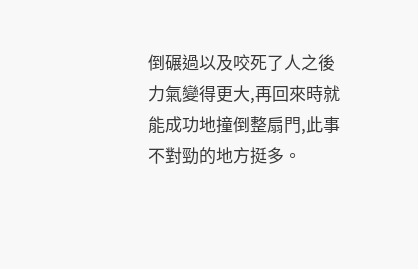倒碾過以及咬死了人之後力氣變得更大,再回來時就能成功地撞倒整扇門,此事不對勁的地方挺多。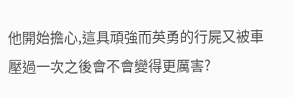他開始擔心,這具頑強而英勇的行屍又被車壓過一次之後會不會變得更厲害?